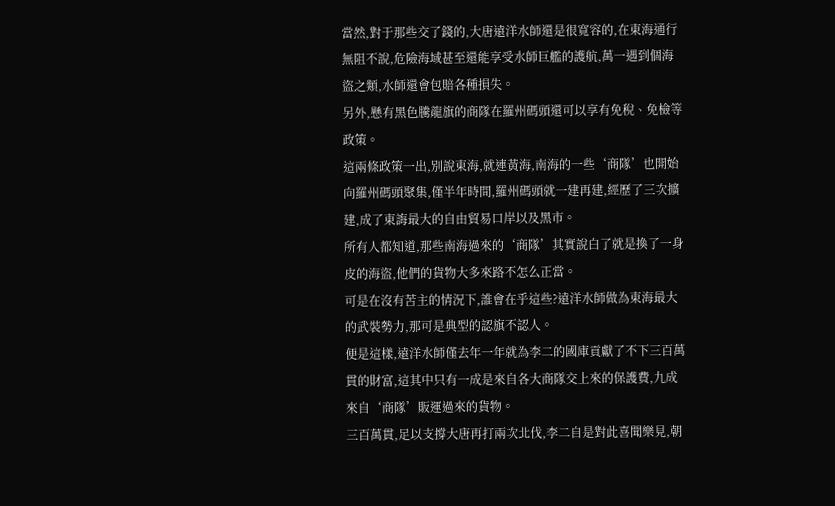當然,對于那些交了錢的,大唐遠洋水師還是很寬容的,在東海通行無阻不說,危險海域甚至還能享受水師巨艦的護航,萬一遇到個海盜之類,水師還會包賠各種損失。
另外,懸有黑色騰龍旗的商隊在羅州碼頭還可以享有免稅、免檢等政策。
這兩條政策一出,別說東海,就連黃海,南海的一些‘商隊’也開始向羅州碼頭聚集,僅半年時間,羅州碼頭就一建再建,經歷了三次擴建,成了東誨最大的自由貿易口岸以及黑市。
所有人都知道,那些南海過來的‘商隊’其實說白了就是換了一身皮的海盜,他們的貨物大多來路不怎么正當。
可是在沒有苦主的情況下,誰會在乎這些?遠洋水師做為東海最大的武裝勢力,那可是典型的認旗不認人。
便是這樣,遠洋水師僅去年一年就為李二的國庫貢獻了不下三百萬貫的財富,這其中只有一成是來自各大商隊交上來的保護費,九成來自‘商隊’販運過來的貨物。
三百萬貫,足以支撐大唐再打兩次北伐,李二自是對此喜聞樂見,朝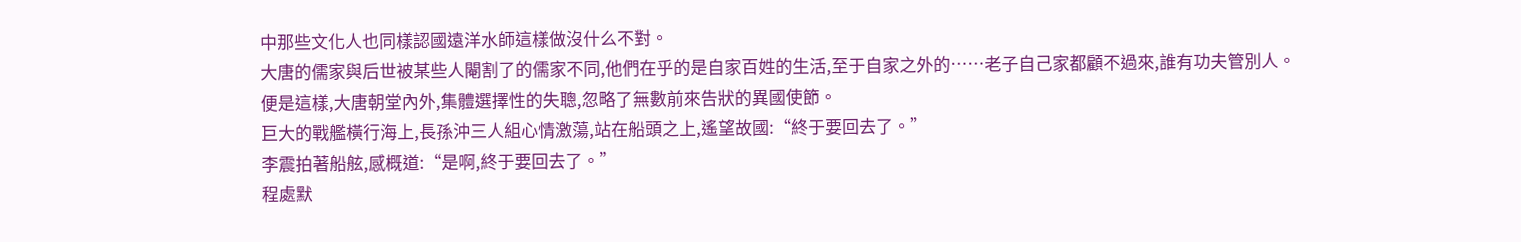中那些文化人也同樣認國遠洋水師這樣做沒什么不對。
大唐的儒家與后世被某些人閹割了的儒家不同,他們在乎的是自家百姓的生活,至于自家之外的……老子自己家都顧不過來,誰有功夫管別人。
便是這樣,大唐朝堂內外,集體選擇性的失聰,忽略了無數前來告狀的異國使節。
巨大的戰艦橫行海上,長孫沖三人組心情激蕩,站在船頭之上,遙望故國:“終于要回去了。”
李震拍著船舷,感概道:“是啊,終于要回去了。”
程處默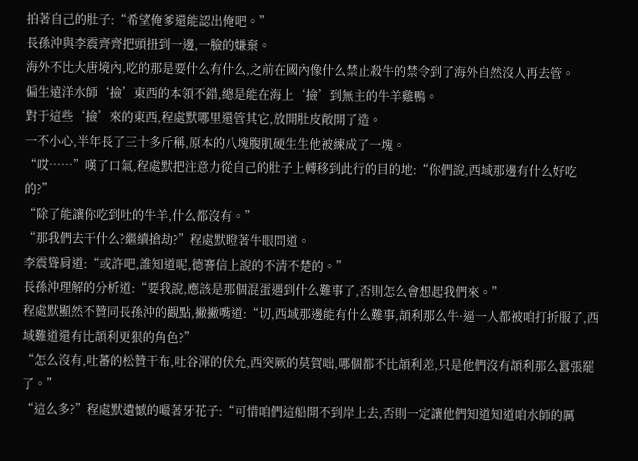拍著自己的肚子:“希望俺爹還能認出俺吧。”
長孫沖與李震齊齊把頭扭到一邊,一臉的嫌棄。
海外不比大唐境內,吃的那是要什么有什么,之前在國內像什么禁止殺牛的禁令到了海外自然沒人再去管。
偏生遠洋水師‘撿’東西的本領不錯,總是能在海上‘撿’到無主的牛羊雞鴨。
對于這些‘撿’來的東西,程處默哪里還管其它,放開肚皮敞開了造。
一不小心,半年長了三十多斤稱,原本的八塊腹肌硬生生他被練成了一塊。
“哎……”嘆了口氣,程處默把注意力從自己的肚子上轉移到此行的目的地:“你們說,西域那邊有什么好吃的?”
“除了能讓你吃到吐的牛羊,什么都沒有。”
“那我們去干什么?繼續搶劫?”程處默瞪著牛眼問道。
李震聳肩道:“或許吧,誰知道呢,德謇信上說的不清不楚的。”
長孫沖理解的分析道:“要我說,應該是那個混蛋遇到什么難事了,否則怎么會想起我們來。”
程處默顯然不贊同長孫沖的觀點,撇撇嘴道:“切,西域那邊能有什么難事,頡利那么牛·逼一人都被咱打折服了,西域難道還有比頡利更狠的角色?”
“怎么沒有,吐蕃的松贊干布,吐谷渾的伏允,西突厥的莫賀咄,哪個都不比頡利差,只是他們沒有頡利那么囂張罷了。”
“這么多?”程處默遺憾的嘬著牙花子:“可惜咱們這船開不到岸上去,否則一定讓他們知道知道咱水師的厲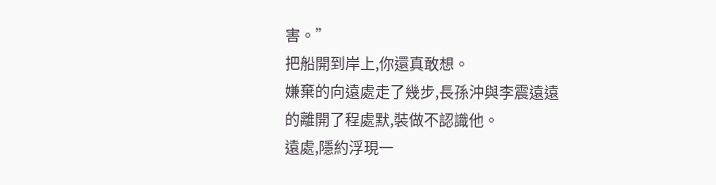害。”
把船開到岸上,你還真敢想。
嫌棄的向遠處走了幾步,長孫沖與李震遠遠的離開了程處默,裝做不認識他。
遠處,隱約浮現一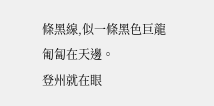條黑線,似一條黑色巨龍匍匐在天邊。
登州就在眼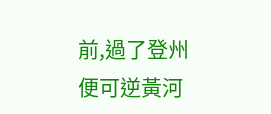前,過了登州便可逆黃河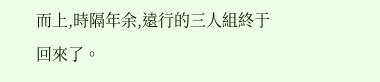而上,時隔年余,遠行的三人組終于回來了。